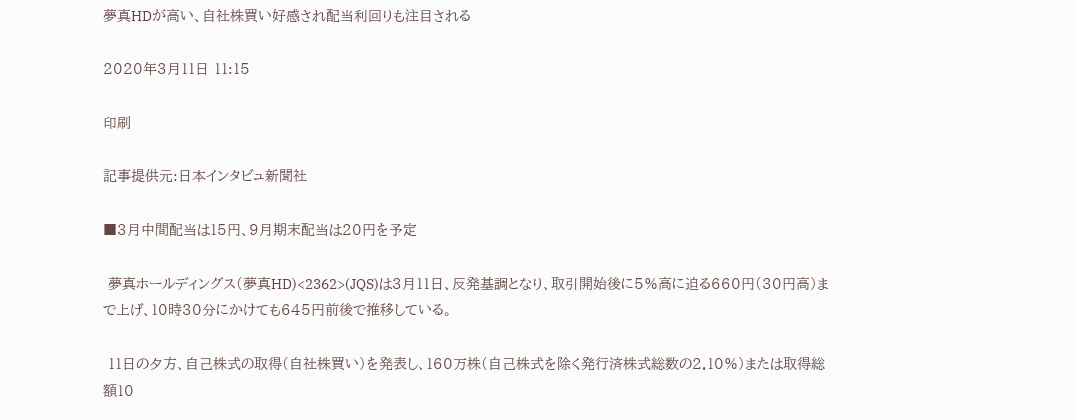夢真HDが高い、自社株買い好感され配当利回りも注目される

2020年3月11日 11:15

印刷

記事提供元:日本インタビュ新聞社

■3月中間配当は15円、9月期末配当は20円を予定

 夢真ホールディングス(夢真HD)<2362>(JQS)は3月11日、反発基調となり、取引開始後に5%高に迫る660円(30円高)まで上げ、10時30分にかけても645円前後で推移している。

 11日の夕方、自己株式の取得(自社株買い)を発表し、160万株(自己株式を除く発行済株式総数の2.10%)または取得総額10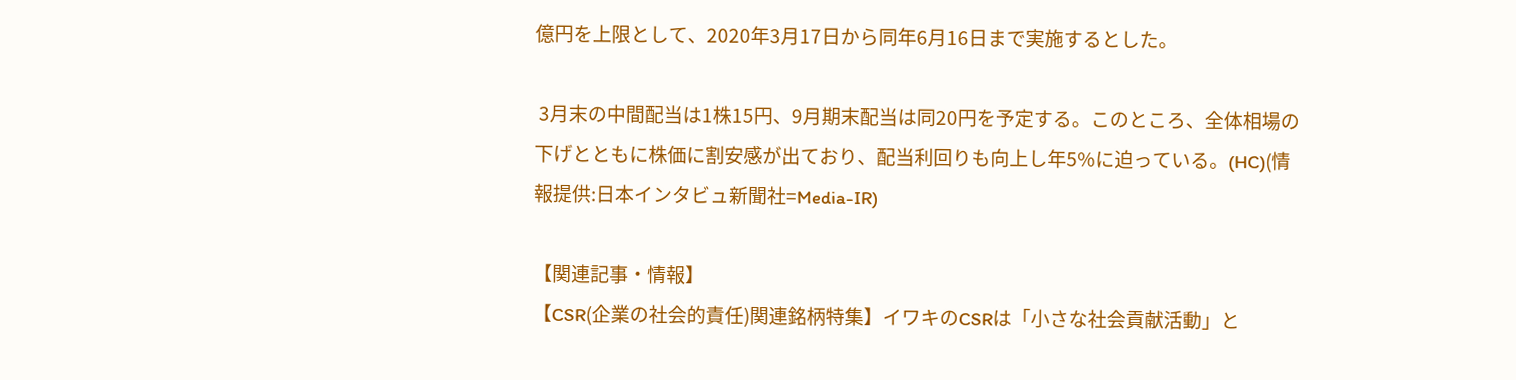億円を上限として、2020年3月17日から同年6月16日まで実施するとした。

 3月末の中間配当は1株15円、9月期末配当は同20円を予定する。このところ、全体相場の下げとともに株価に割安感が出ており、配当利回りも向上し年5%に迫っている。(HC)(情報提供:日本インタビュ新聞社=Media-IR)

【関連記事・情報】
【CSR(企業の社会的責任)関連銘柄特集】イワキのCSRは「小さな社会貢献活動」と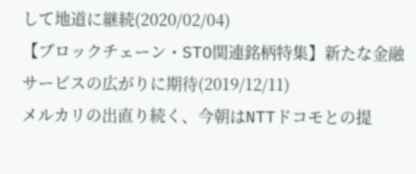して地道に継続(2020/02/04)
【ブロックチェーン・STO関連銘柄特集】新たな金融サービスの広がりに期待(2019/12/11)
メルカリの出直り続く、今朝はNTTドコモとの提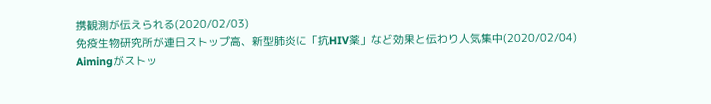携観測が伝えられる(2020/02/03)
免疫生物研究所が連日ストップ高、新型肺炎に「抗HIV薬」など効果と伝わり人気集中(2020/02/04)
Aimingがストッ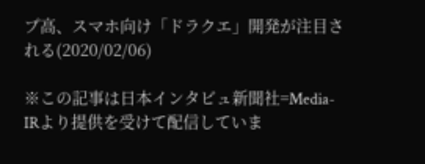プ高、スマホ向け「ドラクエ」開発が注目される(2020/02/06)

※この記事は日本インタビュ新聞社=Media-IRより提供を受けて配信していま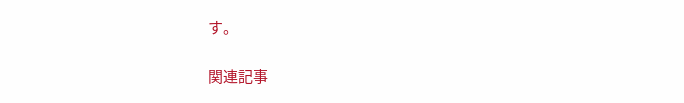す。

関連記事